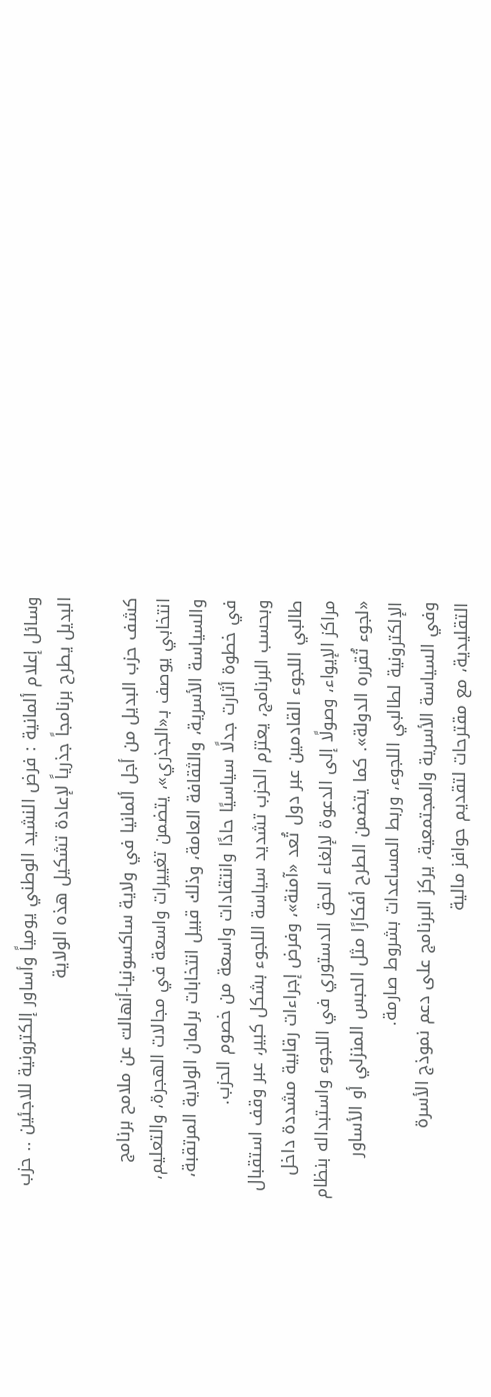وسائل إعلام ألمانية : فرض النشيد الوطني يومياً وأساور إلكترونية للاجئين .. حزب البديل يطرح برنامجاً جذرياً لإعادة تشكيل هذه الولاية

كشف حزب البديل من أجل ألمانيا في ولاية ساكسونيا‑أنهالت عن ملامح برنامج انتخابي يوصف بـ«الجذري»، يتضمن تغييرات واسعة في مجالات الهجرة، والتعليم، والسياسة الأسرية، والثقافة العامة، وذلك قبيل انتخابات برلمان الولاية المرتقبة، في خطوة أثارت جدلًا سياسيًا حادًا وانتقادات واسعة من خصوم الحزب.
وبحسب البرنامج، يعتزم الحزب تشديد سياسة اللجوء بشكل كبير، عبر وقف استقبال طالبي اللجوء القادمين عبر دول تُعد «آمنة»، وفرض إجراءات رقابية مشددة داخل مراكز الإيواء، وصولًا إلى الدعوة لإلغاء الحق الدستوري في اللجوء واستبداله بنظام «لجوء تُقرره الدولة». كما يتضمن الطرح أفكارًا مثل الحبس المنزلي أو الأساور الإلكترونية لطالبي اللجوء، وربط المساعدات بشروط صارمة.
وفي السياسة الأسرية والمجتمعية، يركز البرنامج على دعم نموذج الأسرة التقليدية، مع مقترحات لتقديم حوافز مالية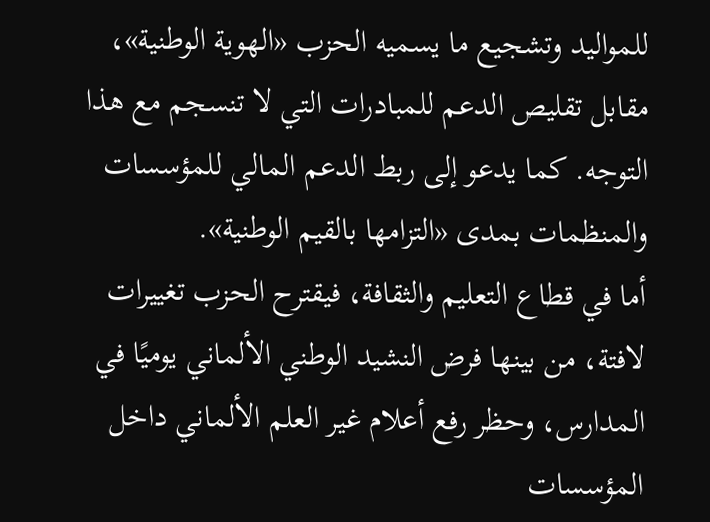للمواليد وتشجيع ما يسميه الحزب «الهوية الوطنية»، مقابل تقليص الدعم للمبادرات التي لا تنسجم مع هذا التوجه. كما يدعو إلى ربط الدعم المالي للمؤسسات والمنظمات بمدى «التزامها بالقيم الوطنية».
أما في قطاع التعليم والثقافة، فيقترح الحزب تغييرات لافتة، من بينها فرض النشيد الوطني الألماني يوميًا في المدارس، وحظر رفع أعلام غير العلم الألماني داخل المؤسسات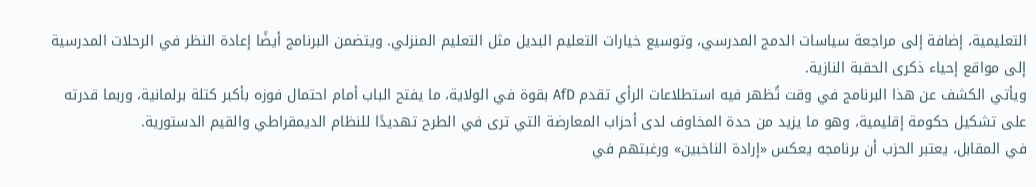التعليمية، إضافة إلى مراجعة سياسات الدمج المدرسي، وتوسيع خيارات التعليم البديل مثل التعليم المنزلي. ويتضمن البرنامج أيضًا إعادة النظر في الرحلات المدرسية إلى مواقع إحياء ذكرى الحقبة النازية.
ويأتي الكشف عن هذا البرنامج في وقت تُظهر فيه استطلاعات الرأي تقدم AfD بقوة في الولاية، ما يفتح الباب أمام احتمال فوزه بأكبر كتلة برلمانية، وربما قدرته على تشكيل حكومة إقليمية، وهو ما يزيد من حدة المخاوف لدى أحزاب المعارضة التي ترى في الطرح تهديدًا للنظام الديمقراطي والقيم الدستورية.
في المقابل، يعتبر الحزب أن برنامجه يعكس «إرادة الناخبين» ورغبتهم في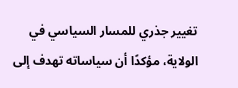تغيير جذري للمسار السياسي في الولاية، مؤكدًا أن سياساته تهدف إلى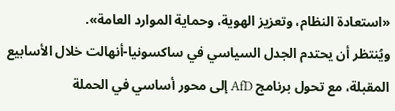«استعادة النظام، وتعزيز الهوية، وحماية الموارد العامة».
ويُنتظر أن يحتدم الجدل السياسي في ساكسونيا-أنهالت خلال الأسابيع المقبلة، مع تحول برنامج AfD إلى محور أساسي في الحملة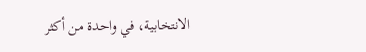الانتخابية، في واحدة من أكثر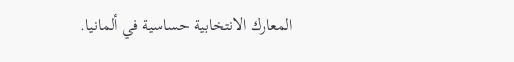المعارك الانتخابية حساسية في ألمانيا.